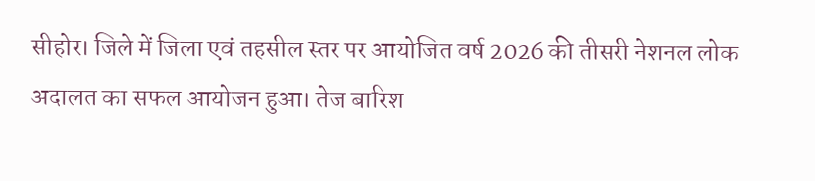सीहोर। जिले में जिला एवं तहसील स्तर पर आयोजित वर्ष 2026 की तीसरी नेशनल लोक अदालत का सफल आयोजन हुआ। तेज बारिश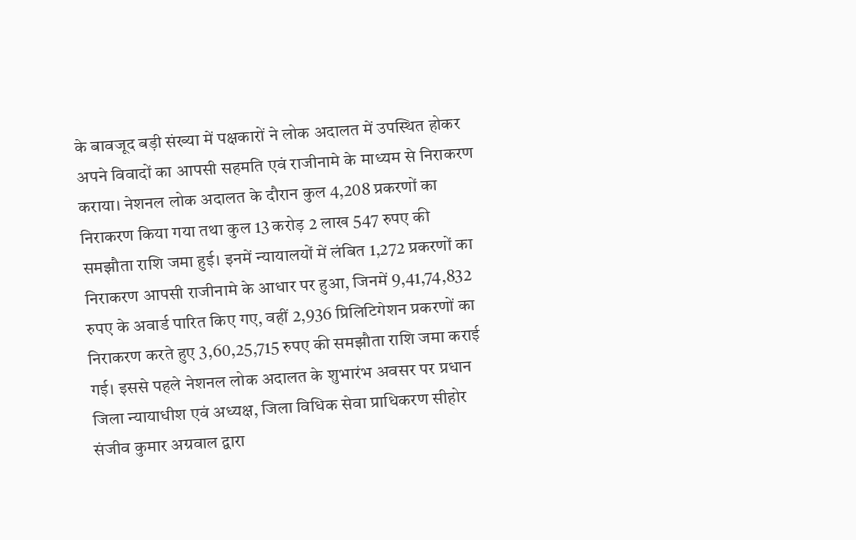के बावजूद बड़ी संख्या में पक्षकारों ने लोक अदालत में उपस्थित होकर अपने विवादों का आपसी सहमति एवं राजीनामे के माध्यम से निराकरण कराया। नेशनल लोक अदालत के दौरान कुल 4,208 प्रकरणों का निराकरण किया गया तथा कुल 13 करोड़ 2 लाख 547 रुपए की समझौता राशि जमा हुई। इनमें न्यायालयों में लंबित 1,272 प्रकरणों का निराकरण आपसी राजीनामे के आधार पर हुआ, जिनमें 9,41,74,832 रुपए के अवार्ड पारित किए गए, वहीं 2,936 प्रिलिटिगेशन प्रकरणों का निराकरण करते हुए 3,60,25,715 रुपए की समझौता राशि जमा कराई गई। इससे पहले नेशनल लोक अदालत के शुभारंभ अवसर पर प्रधान जिला न्यायाधीश एवं अध्यक्ष, जिला विधिक सेवा प्राधिकरण सीहोर संजीव कुमार अग्रवाल द्वारा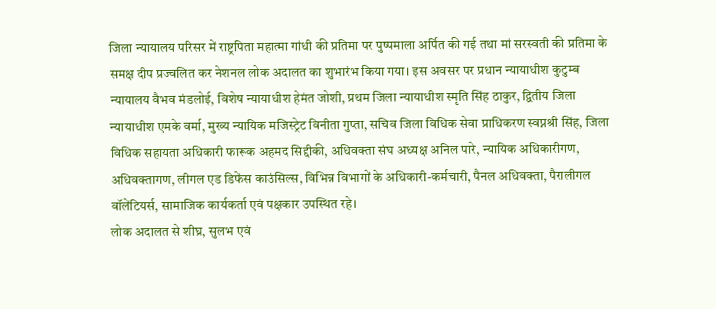जिला न्यायालय परिसर में राष्ट्रपिता महात्मा गांधी की प्रतिमा पर पुष्पमाला अर्पित की गई तथा मां सरस्वती की प्रतिमा के समक्ष दीप प्रज्वलित कर नेशनल लोक अदालत का शुभारंभ किया गया। इस अवसर पर प्रधान न्यायाधीश कुटुम्ब न्यायालय वैभव मंडलोई, विशेष न्यायाधीश हेमंत जोशी, प्रथम जिला न्यायाधीश स्मृति सिंह ठाकुर, द्वितीय जिला न्यायाधीश एमके वर्मा, मुख्य न्यायिक मजिस्ट्रेट विनीता गुप्ता, सचिव जिला विधिक सेवा प्राधिकरण स्वप्नश्री सिंह, जिला विधिक सहायता अधिकारी फारूक अहमद सिद्दीकी, अधिवक्ता संघ अध्यक्ष अनिल पारे, न्यायिक अधिकारीगण, अधिवक्तागण, लीगल एड डिफेंस काउंसिल्स, विभिन्न विभागों के अधिकारी-कर्मचारी, पैनल अधिवक्ता, पैरालीगल वॉलेंटियर्स, सामाजिक कार्यकर्ता एवं पक्षकार उपस्थित रहे।
लोक अदालत से शीघ्र, सुलभ एवं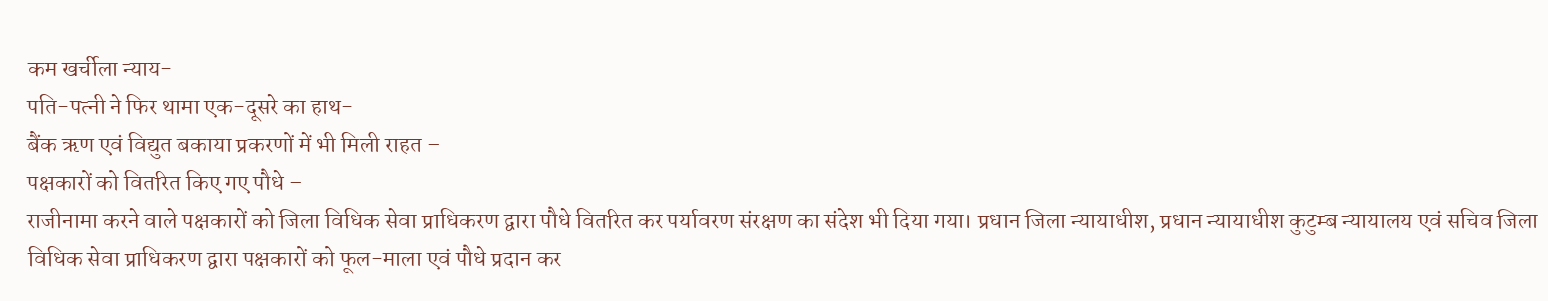कम खर्चीला न्याय-
पति-पत्नी ने फिर थामा एक-दूसरे का हाथ-
बैंक ऋण एवं विद्युत बकाया प्रकरणों में भी मिली राहत –
पक्षकारों को वितरित किए गए पौधे –
राजीनामा करने वाले पक्षकारों को जिला विधिक सेवा प्राधिकरण द्वारा पौधे वितरित कर पर्यावरण संरक्षण का संदेश भी दिया गया। प्रधान जिला न्यायाधीश, प्रधान न्यायाधीश कुटुम्ब न्यायालय एवं सचिव जिला विधिक सेवा प्राधिकरण द्वारा पक्षकारों को फूल-माला एवं पौधे प्रदान कर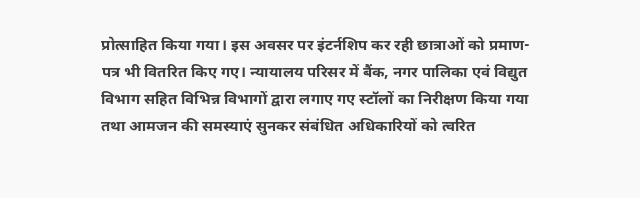प्रोत्साहित किया गया। इस अवसर पर इंटर्नशिप कर रही छात्राओं को प्रमाण-पत्र भी वितरित किए गए। न्यायालय परिसर में बैंक, नगर पालिका एवं विद्युत विभाग सहित विभिन्न विभागों द्वारा लगाए गए स्टॉलों का निरीक्षण किया गया तथा आमजन की समस्याएं सुनकर संबंधित अधिकारियों को त्वरित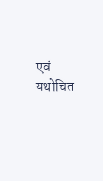एवं यथोचित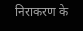निराकरण के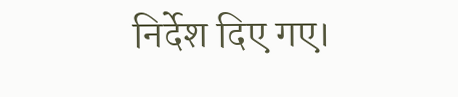निर्देश दिए गए।